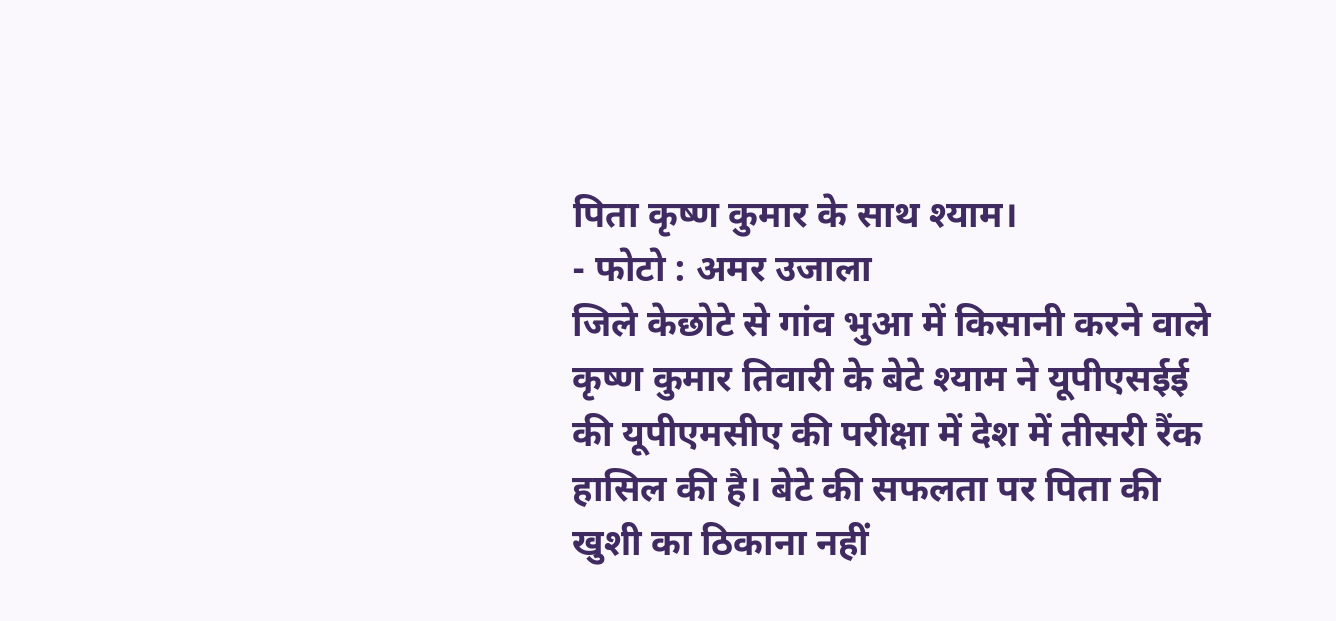पिता कृष्ण कुमार के साथ श्याम।
- फोटो : अमर उजाला
जिले केछोटे से गांव भुआ में किसानी करने वाले कृष्ण कुमार तिवारी के बेटे श्याम ने यूपीएसईई की यूपीएमसीए की परीक्षा में देश में तीसरी रैंक हासिल की है। बेटे की सफलता पर पिता की खुशी का ठिकाना नहीं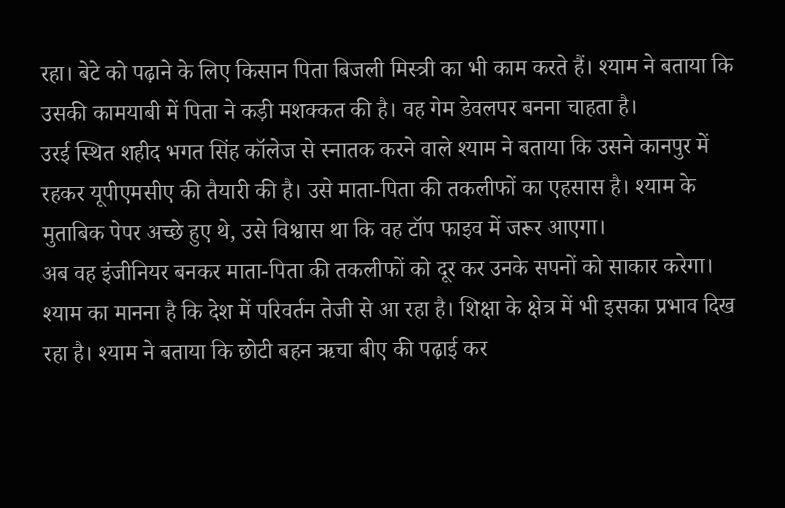रहा। बेटे को पढ़ाने के लिए किसान पिता बिजली मिस्त्री का भी काम करते हैं। श्याम ने बताया कि उसकी कामयाबी में पिता ने कड़ी मशक्कत की है। वह गेम डेवलपर बनना चाहता है।
उरई स्थित शहीद भगत सिंह कॉलेज से स्नातक करने वाले श्याम ने बताया कि उसने कानपुर में रहकर यूपीएमसीए की तैयारी की है। उसे माता-पिता की तकलीफों का एहसास है। श्याम के मुताबिक पेपर अच्छे हुए थे, उसे विश्वास था कि वह टॉप फाइव में जरूर आएगा।
अब वह इंजीनियर बनकर माता-पिता की तकलीफों को दूर कर उनके सपनों को साकार करेगा। श्याम का मानना है कि देश में परिवर्तन तेजी से आ रहा है। शिक्षा के क्षेत्र में भी इसका प्रभाव दिख रहा है। श्याम ने बताया कि छोटी बहन ऋचा बीए की पढ़ाई कर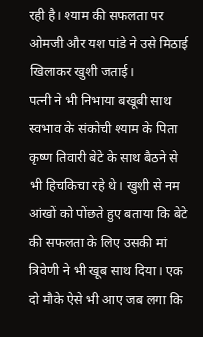रही है। श्याम की सफलता पर ओमजी और यश पांडे ने उसे मिठाई खिलाकर खुशी जताई।
पत्नी ने भी निभाया बखूबी साथ
स्वभाव के संकोची श्याम के पिता कृष्ण तिवारी बेटे के साथ बैठने से भी हिचकिचा रहे थे। खुशी से नम आंखों को पोंछते हुए बताया कि बेटे की सफलता के लिए उसकी मां त्रिवेणी ने भी खूब साथ दिया। एक दो मौके ऐसे भी आए जब लगा कि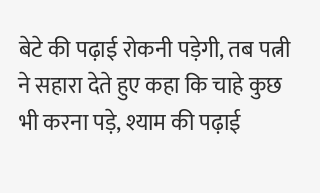बेटे की पढ़ाई रोकनी पड़ेगी, तब पत्नी ने सहारा देते हुए कहा कि चाहे कुछ भी करना पड़े, श्याम की पढ़ाई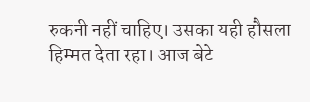रुकनी नहीं चाहिए। उसका यही हौसला हिम्मत देता रहा। आज बेटे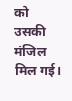को उसकी मंजिल मिल गई।